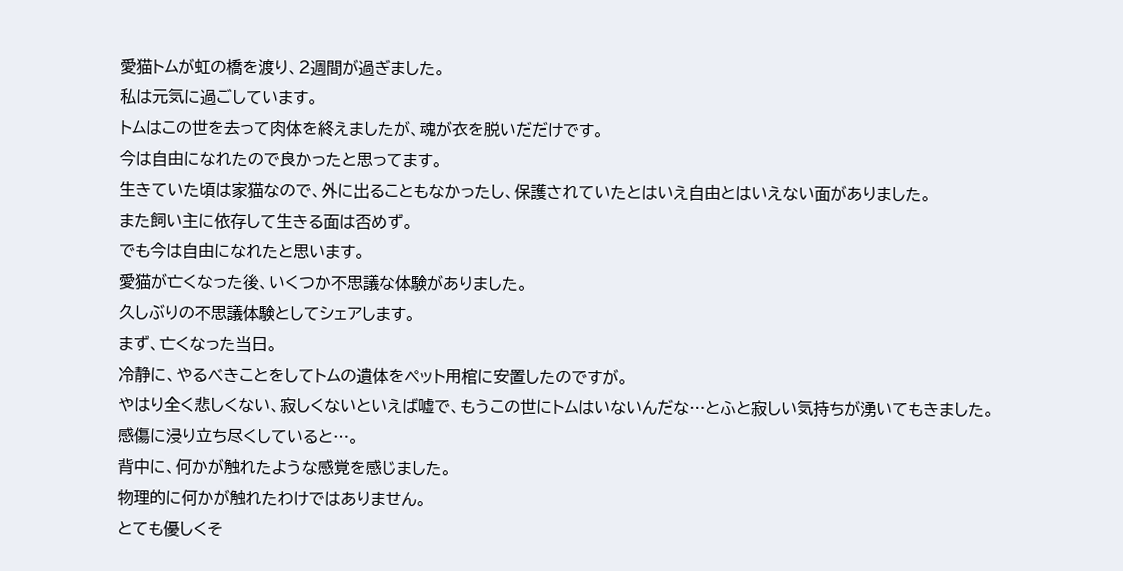愛猫トムが虹の橋を渡り、2週間が過ぎました。
私は元気に過ごしています。
トムはこの世を去って肉体を終えましたが、魂が衣を脱いだだけです。
今は自由になれたので良かったと思ってます。
生きていた頃は家猫なので、外に出ることもなかったし、保護されていたとはいえ自由とはいえない面がありました。
また飼い主に依存して生きる面は否めず。
でも今は自由になれたと思います。
愛猫が亡くなった後、いくつか不思議な体験がありました。
久しぶりの不思議体験としてシェアします。
まず、亡くなった当日。
冷静に、やるべきことをしてトムの遺体をペット用棺に安置したのですが。
やはり全く悲しくない、寂しくないといえば嘘で、もうこの世にトムはいないんだな…とふと寂しい気持ちが湧いてもきました。
感傷に浸り立ち尽くしていると…。
背中に、何かが触れたような感覚を感じました。
物理的に何かが触れたわけではありません。
とても優しくそ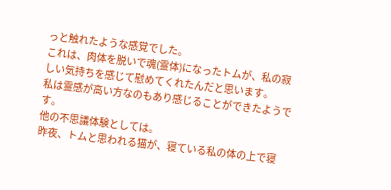っと触れたような感覚でした。
これは、肉体を脱いで魂(霊体)になったトムが、私の寂しい気持ちを感じて慰めてくれたんだと思います。
私は霊感が高い方なのもあり感じることができたようです。
他の不思議体験としては。
昨夜、トムと思われる猫が、寝ている私の体の上で寝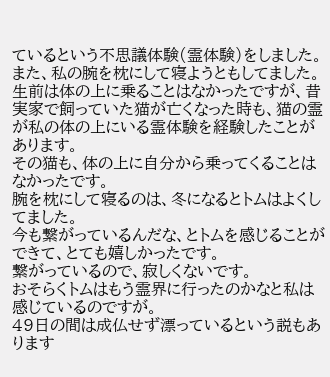ているという不思議体験(霊体験)をしました。
また、私の腕を枕にして寝ようともしてました。
生前は体の上に乗ることはなかったですが、昔実家で飼っていた猫が亡くなった時も、猫の霊が私の体の上にいる霊体験を経験したことがあります。
その猫も、体の上に自分から乗ってくることはなかったです。
腕を枕にして寝るのは、冬になるとトムはよくしてました。
今も繋がっているんだな、とトムを感じることができて、とても嬉しかったです。
繋がっているので、寂しくないです。
おそらくトムはもう霊界に行ったのかなと私は感じているのですが。
49日の間は成仏せず漂っているという説もあります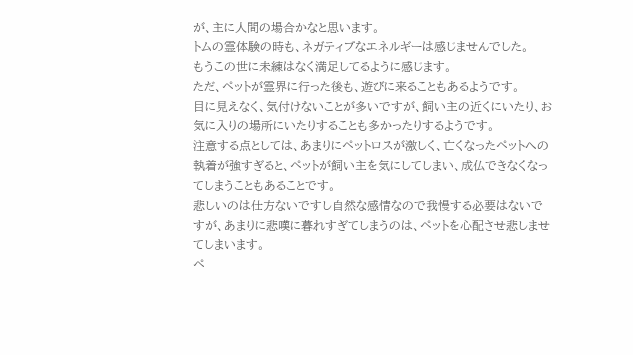が、主に人間の場合かなと思います。
トムの霊体験の時も、ネガティブなエネルギーは感じませんでした。
もうこの世に未練はなく満足してるように感じます。
ただ、ペットが霊界に行った後も、遊びに来ることもあるようです。
目に見えなく、気付けないことが多いですが、飼い主の近くにいたり、お気に入りの場所にいたりすることも多かったりするようです。
注意する点としては、あまりにペットロスが激しく、亡くなったペットへの執着が強すぎると、ペットが飼い主を気にしてしまい、成仏できなくなってしまうこともあることです。
悲しいのは仕方ないですし自然な感情なので我慢する必要はないですが、あまりに悲嘆に暮れすぎてしまうのは、ペットを心配させ悲しませてしまいます。
ペ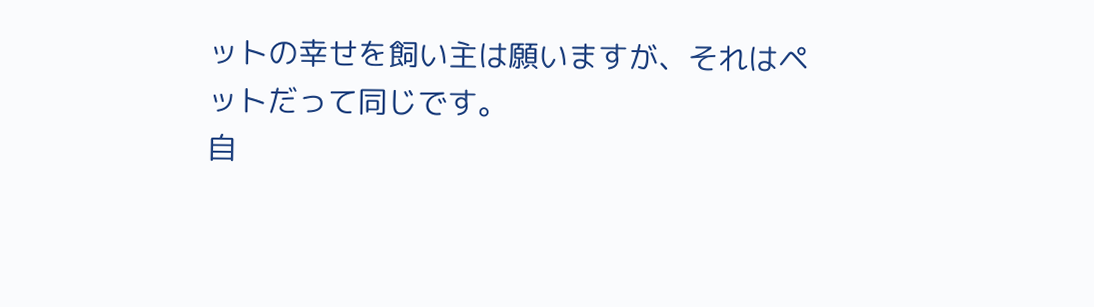ットの幸せを飼い主は願いますが、それはペットだって同じです。
自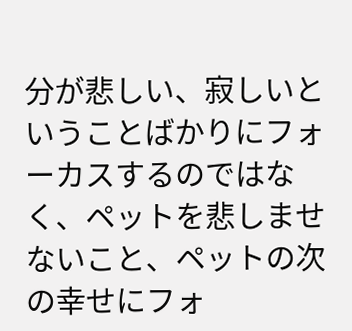分が悲しい、寂しいということばかりにフォーカスするのではなく、ペットを悲しませないこと、ペットの次の幸せにフォ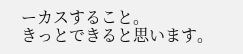ーカスすること。
きっとできると思います。